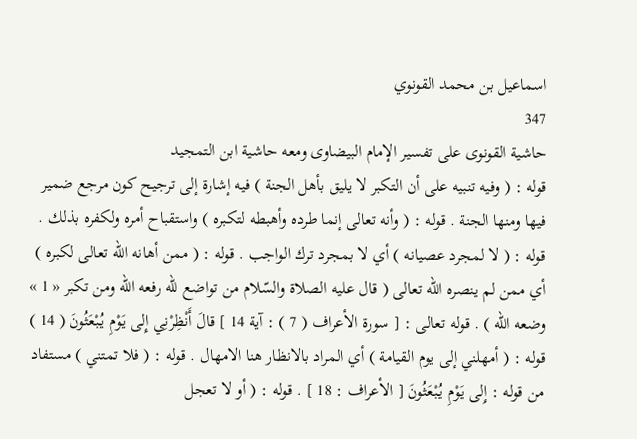اسماعيل بن محمد القونوي
347
حاشية القونوى على تفسير الإمام البيضاوى ومعه حاشية ابن التمجيد
قوله : ( وفيه تنبيه على أن التكبر لا يليق بأهل الجنة ) فيه إشارة إلى ترجيح كون مرجع ضمير فيها ومنها الجنة . قوله : ( وأنه تعالى إنما طرده وأهبطه لتكبره ) واستقباح أمره ولكفره بذلك . قوله : ( لا لمجرد عصيانه ) أي لا بمجرد ترك الواجب . قوله : ( ممن أهانه اللّه تعالى لكبره ) أي ممن لم ينصره اللّه تعالى ( قال عليه الصلاة والسّلام من تواضع للّه رفعه اللّه ومن تكبر « 1 » وضعه اللّه ) . قوله تعالى : [ سورة الأعراف ( 7 ) : آية 14 ] قالَ أَنْظِرْنِي إِلى يَوْمِ يُبْعَثُونَ ( 14 ) قوله : ( أمهلني إلى يوم القيامة ) أي المراد بالانظار هنا الامهال . قوله : ( فلا تمتني ) مستفاد من قوله : إِلى يَوْمِ يُبْعَثُونَ [ الأعراف : 18 ] . قوله : ( أو لا تعجل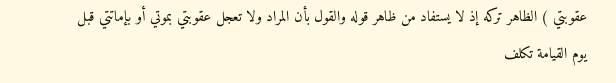عقوبتي ) الظاهر تركه إذ لا يستفاد من ظاهر قوله والقول بأن المراد ولا تعجل عقوبتي بموتي أو بإماتتي قبل يوم القيامة تكلف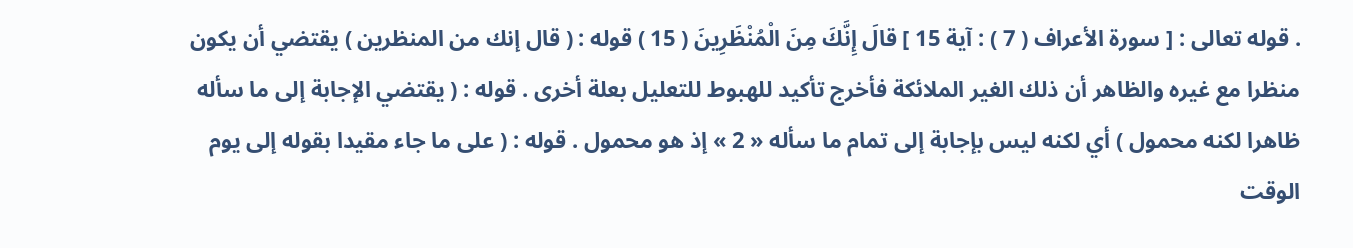. قوله تعالى : [ سورة الأعراف ( 7 ) : آية 15 ] قالَ إِنَّكَ مِنَ الْمُنْظَرِينَ ( 15 ) قوله : ( قال إنك من المنظرين ) يقتضي أن يكون منظرا مع غيره والظاهر أن ذلك الغير الملائكة فأخرج تأكيد للهبوط للتعليل بعلة أخرى . قوله : ( يقتضي الإجابة إلى ما سأله ظاهرا لكنه محمول ) أي لكنه ليس بإجابة إلى تمام ما سأله « 2 » إذ هو محمول . قوله : ( على ما جاء مقيدا بقوله إلى يوم الوقت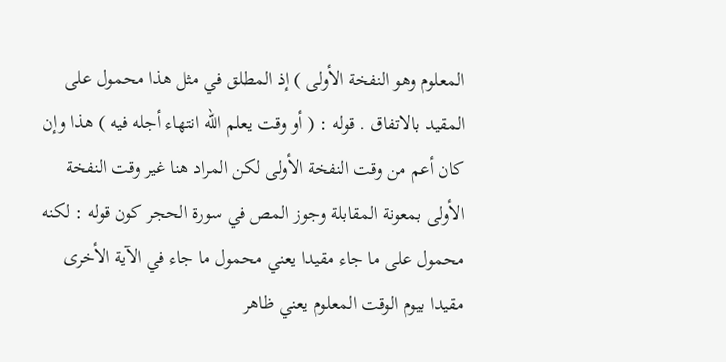المعلوم وهو النفخة الأولى ) إذ المطلق في مثل هذا محمول على المقيد بالاتفاق . قوله : ( أو وقت يعلم اللّه انتهاء أجله فيه ) هذا وإن كان أعم من وقت النفخة الأولى لكن المراد هنا غير وقت النفخة الأولى بمعونة المقابلة وجوز المص في سورة الحجر كون قوله : لكنه محمول على ما جاء مقيدا يعني محمول ما جاء في الآية الأخرى مقيدا بيوم الوقت المعلوم يعني ظاهر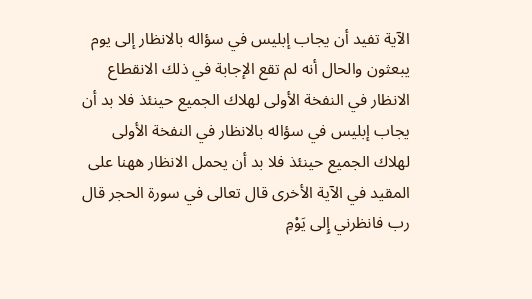الآية تفيد أن يجاب إبليس في سؤاله بالانظار إلى يوم يبعثون والحال أنه لم تقع الإجابة في ذلك الانقطاع الانظار في النفخة الأولى لهلاك الجميع حينئذ فلا بد أن يجاب إبليس في سؤاله بالانظار في النفخة الأولى لهلاك الجميع حينئذ فلا بد أن يحمل الانظار ههنا على المقيد في الآية الأخرى قال تعالى في سورة الحجر قال رب فانظرني إِلى يَوْمِ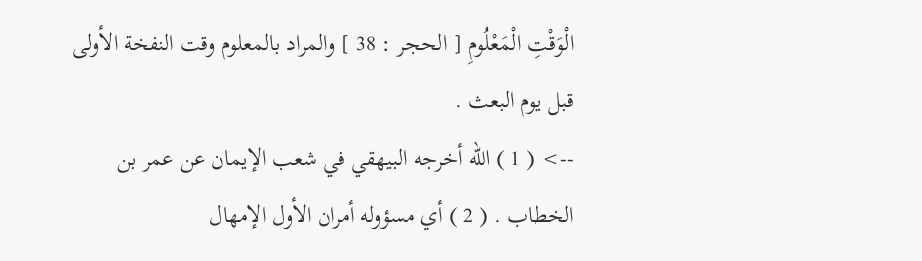الْوَقْتِ الْمَعْلُومِ [ الحجر : 38 ] والمراد بالمعلوم وقت النفخة الأولى قبل يوم البعث .
--> ( 1 ) اللّه أخرجه البيهقي في شعب الإيمان عن عمر بن الخطاب . ( 2 ) أي مسؤوله أمران الأول الإمهال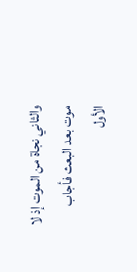والثاني نجاة من الموت إذ لا موت بعد البعث فأجاب الأول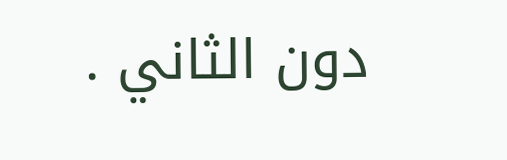دون الثاني .